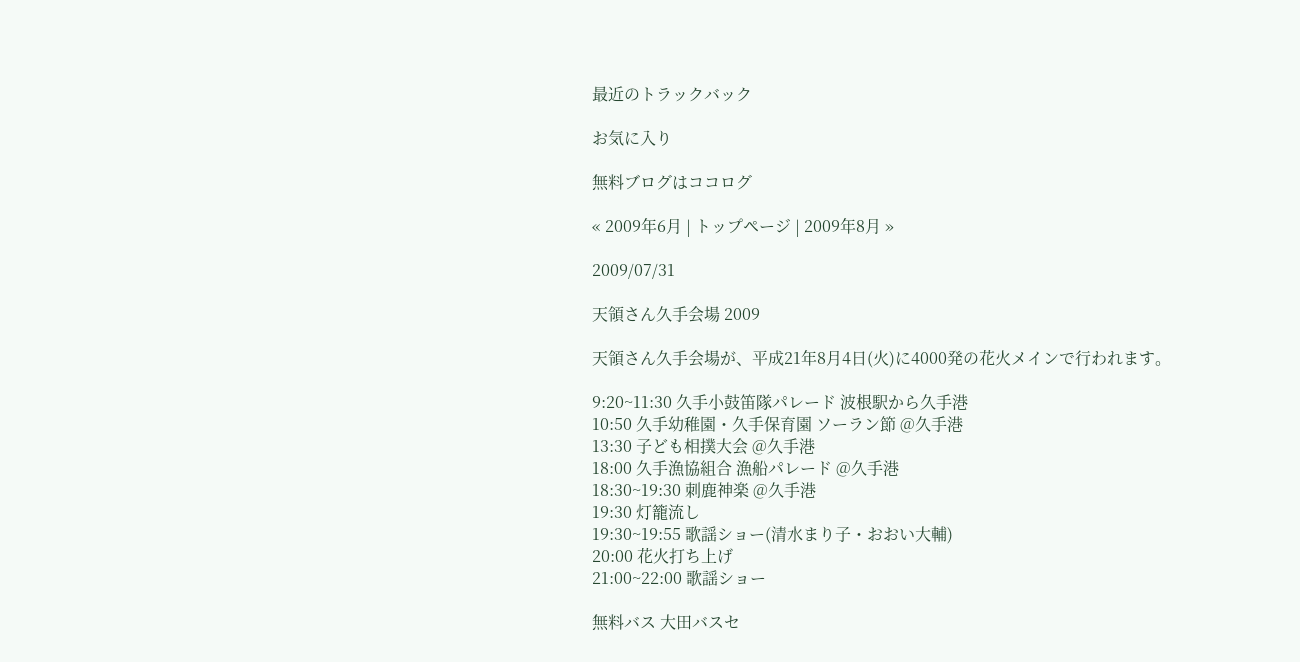最近のトラックバック

お気に入り

無料ブログはココログ

« 2009年6月 | トップページ | 2009年8月 »

2009/07/31

天領さん久手会場 2009

天領さん久手会場が、平成21年8月4日(火)に4000発の花火メインで行われます。

9:20~11:30 久手小鼓笛隊パレード 波根駅から久手港
10:50 久手幼稚園・久手保育園 ソーラン節 @久手港
13:30 子ども相撲大会 @久手港
18:00 久手漁協組合 漁船パレード @久手港
18:30~19:30 刺鹿神楽 @久手港
19:30 灯籠流し
19:30~19:55 歌謡ショー(清水まり子・おおい大輔)
20:00 花火打ち上げ
21:00~22:00 歌謡ショー

無料バス 大田バスセ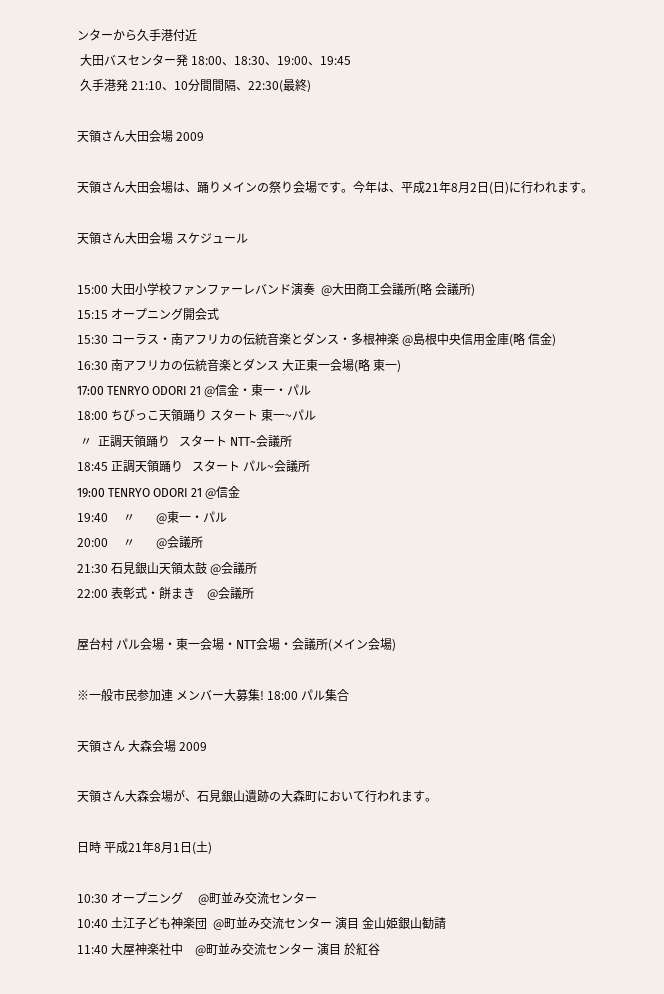ンターから久手港付近
 大田バスセンター発 18:00、18:30、19:00、19:45
 久手港発 21:10、10分間間隔、22:30(最終)

天領さん大田会場 2009

天領さん大田会場は、踊りメインの祭り会場です。今年は、平成21年8月2日(日)に行われます。

天領さん大田会場 スケジュール

15:00 大田小学校ファンファーレバンド演奏  @大田商工会議所(略 会議所)
15:15 オープニング開会式
15:30 コーラス・南アフリカの伝統音楽とダンス・多根神楽 @島根中央信用金庫(略 信金)
16:30 南アフリカの伝統音楽とダンス 大正東一会場(略 東一)
17:00 TENRYO ODORI 21 @信金・東一・パル
18:00 ちびっこ天領踊り スタート 東一~パル
 〃  正調天領踊り   スタート NTT~会議所
18:45 正調天領踊り   スタート パル~会議所
19:00 TENRYO ODORI 21 @信金
19:40     〃       @東一・パル
20:00     〃       @会議所
21:30 石見銀山天領太鼓 @会議所
22:00 表彰式・餅まき    @会議所

屋台村 パル会場・東一会場・NTT会場・会議所(メイン会場)

※一般市民参加連 メンバー大募集! 18:00 パル集合

天領さん 大森会場 2009

天領さん大森会場が、石見銀山遺跡の大森町において行われます。

日時 平成21年8月1日(土)

10:30 オープニング     @町並み交流センター
10:40 土江子ども神楽団  @町並み交流センター 演目 金山姫銀山勧請
11:40 大屋神楽社中    @町並み交流センター 演目 於紅谷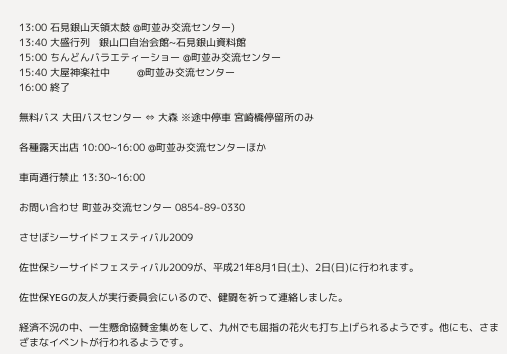13:00 石見銀山天領太鼓 @町並み交流センター)
13:40 大盛行列   銀山口自治会館~石見銀山資料館
15:00 ちんどんバラエティーショー @町並み交流センター
15:40 大屋神楽社中         @町並み交流センター
16:00 終了

無料バス 大田バスセンター ⇔ 大森 ※途中停車 宮崎橋停留所のみ

各種露天出店 10:00~16:00 @町並み交流センターほか

車両通行禁止 13:30~16:00

お問い合わせ 町並み交流センター 0854-89-0330

させぼシーサイドフェスティバル2009

佐世保シーサイドフェスティバル2009が、平成21年8月1日(土)、2日(日)に行われます。

佐世保YEGの友人が実行委員会にいるので、健闘を祈って連絡しました。

経済不況の中、一生懸命協賛金集めをして、九州でも屈指の花火も打ち上げられるようです。他にも、さまざまなイベントが行われるようです。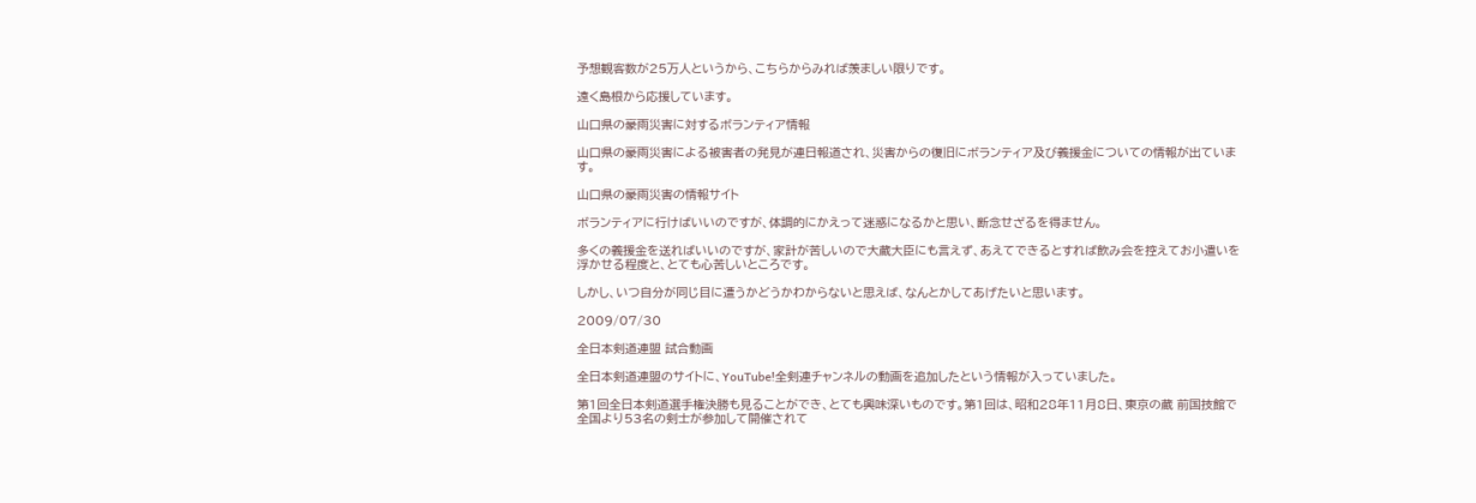予想観客数が25万人というから、こちらからみれば羨ましい限りです。

遠く島根から応援しています。

山口県の豪雨災害に対するボランティア情報

山口県の豪雨災害による被害者の発見が連日報道され、災害からの復旧にボランティア及び義援金についての情報が出ています。

山口県の豪雨災害の情報サイト

ボランティアに行けばいいのですが、体調的にかえって迷惑になるかと思い、断念せざるを得ません。

多くの義援金を送ればいいのですが、家計が苦しいので大蔵大臣にも言えず、あえてできるとすれば飲み会を控えてお小遣いを浮かせる程度と、とても心苦しいところです。

しかし、いつ自分が同じ目に遭うかどうかわからないと思えば、なんとかしてあげたいと思います。

2009/07/30

全日本剣道連盟 試合動画

全日本剣道連盟のサイトに、YouTube!全剣連チャンネルの動画を追加したという情報が入っていました。

第1回全日本剣道選手権決勝も見ることができ、とても興味深いものです。第1回は、昭和28年11月8日、東京の蔵 前国技館で全国より53名の剣士が参加して開催されて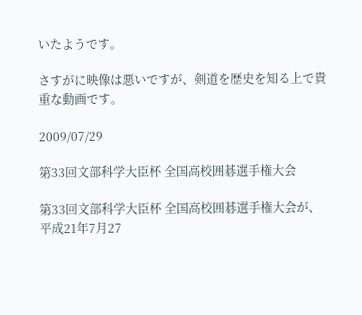いたようです。

さすがに映像は悪いですが、剣道を歴史を知る上で貴重な動画です。

2009/07/29

第33回文部科学大臣杯 全国高校囲碁選手権大会

第33回文部科学大臣杯 全国高校囲碁選手権大会が、平成21年7月27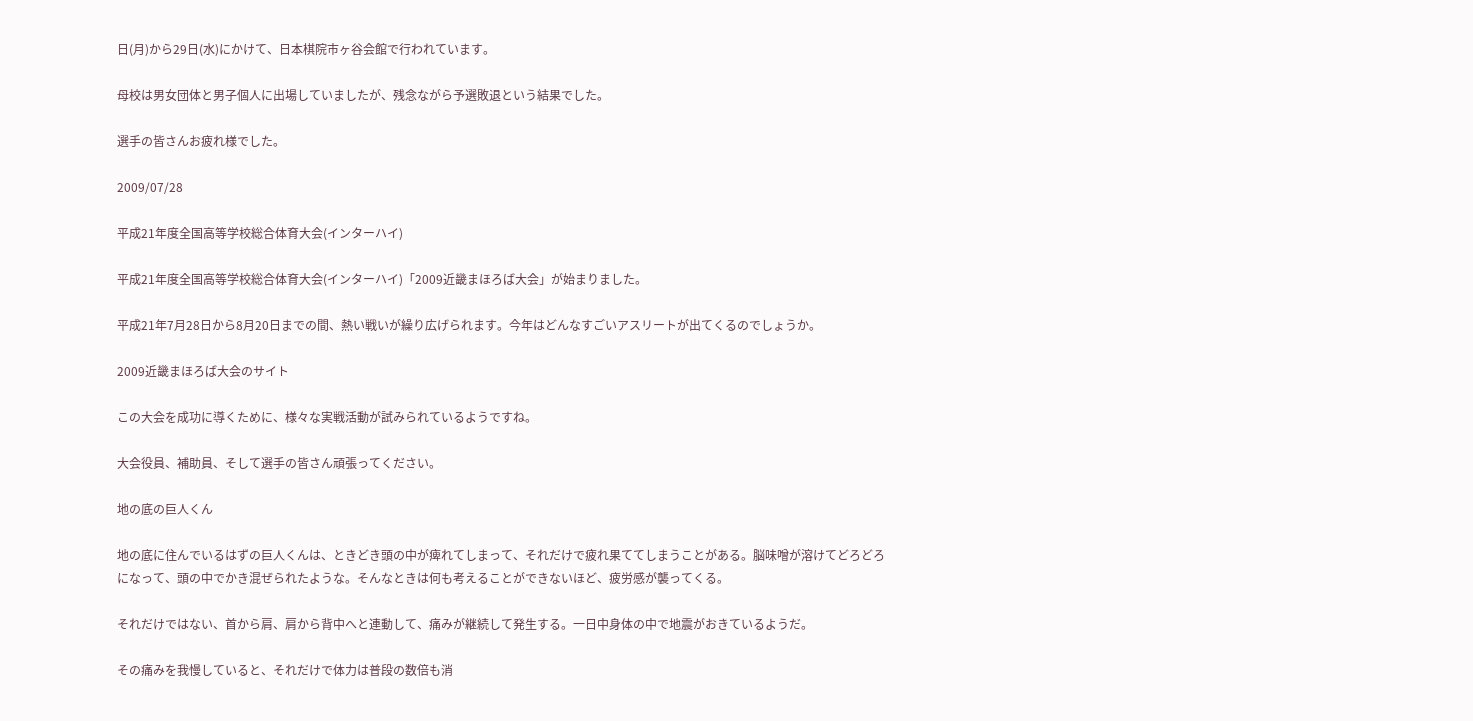日(月)から29日(水)にかけて、日本棋院市ヶ谷会館で行われています。

母校は男女団体と男子個人に出場していましたが、残念ながら予選敗退という結果でした。

選手の皆さんお疲れ様でした。

2009/07/28

平成21年度全国高等学校総合体育大会(インターハイ)

平成21年度全国高等学校総合体育大会(インターハイ)「2009近畿まほろば大会」が始まりました。

平成21年7月28日から8月20日までの間、熱い戦いが繰り広げられます。今年はどんなすごいアスリートが出てくるのでしょうか。

2009近畿まほろば大会のサイト

この大会を成功に導くために、様々な実戦活動が試みられているようですね。

大会役員、補助員、そして選手の皆さん頑張ってください。

地の底の巨人くん

地の底に住んでいるはずの巨人くんは、ときどき頭の中が痺れてしまって、それだけで疲れ果ててしまうことがある。脳味噌が溶けてどろどろになって、頭の中でかき混ぜられたような。そんなときは何も考えることができないほど、疲労感が襲ってくる。

それだけではない、首から肩、肩から背中へと連動して、痛みが継続して発生する。一日中身体の中で地震がおきているようだ。

その痛みを我慢していると、それだけで体力は普段の数倍も消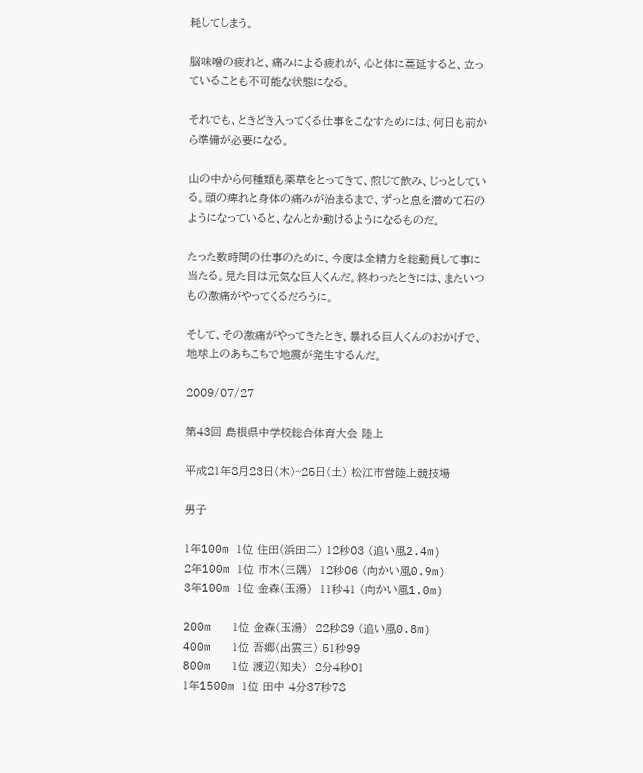耗してしまう。

脳味噌の疲れと、痛みによる疲れが、心と体に蔓延すると、立っていることも不可能な状態になる。

それでも、ときどき入ってくる仕事をこなすためには、何日も前から準備が必要になる。

山の中から何種類も薬草をとってきて、煎じて飲み、じっとしている。頭の痺れと身体の痛みが治まるまで、ずっと息を潜めて石のようになっていると、なんとか動けるようになるものだ。

たった数時間の仕事のために、今度は全精力を総動員して事に当たる。見た目は元気な巨人くんだ。終わったときには、またいつもの激痛がやってくるだろうに。

そして、その激痛がやってきたとき、暴れる巨人くんのおかげで、地球上のあちこちで地震が発生するんだ。

2009/07/27

第43回 島根県中学校総合体育大会 陸上

平成21年8月23日(木)~25日(土) 松江市営陸上競技場

男子

1年100m 1位 住田(浜田二) 12秒03 (追い風2.4m)
2年100m 1位 市木(三隅)  12秒06 (向かい風0.9m)
3年100m 1位 金森(玉湯)  11秒41 (向かい風1.0m)

200m   1位 金森(玉湯)  22秒89 (追い風0.8m)
400m   1位 吾郷(出雲三) 51秒99
800m   1位 渡辺(知夫)  2分4秒01
1年1500m 1位 田中 4分37秒78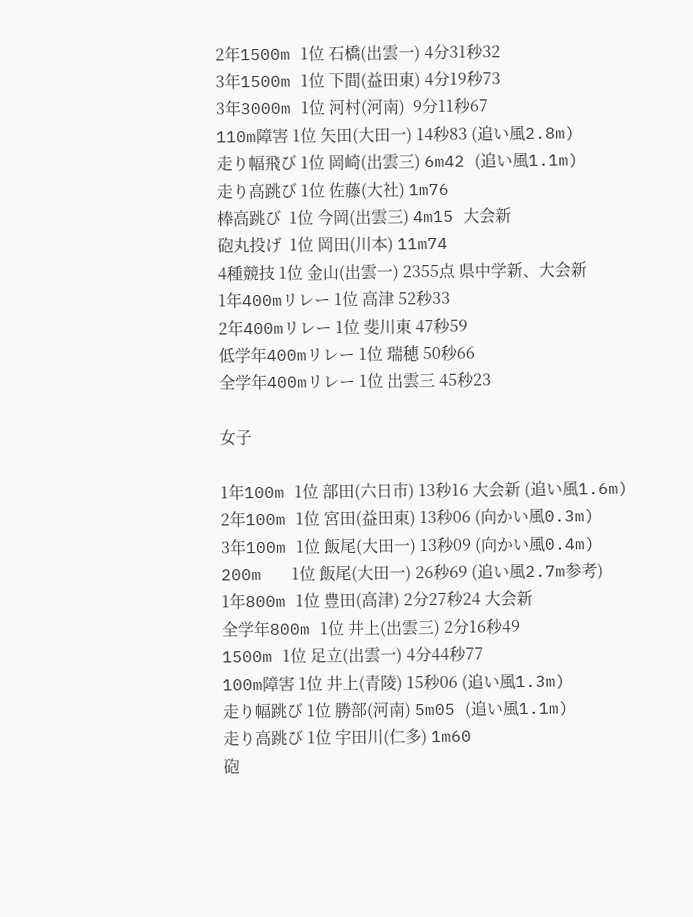2年1500m 1位 石橋(出雲一) 4分31秒32
3年1500m 1位 下間(益田東) 4分19秒73
3年3000m 1位 河村(河南)  9分11秒67
110m障害 1位 矢田(大田一) 14秒83 (追い風2.8m)
走り幅飛び 1位 岡崎(出雲三) 6m42 (追い風1.1m)
走り高跳び 1位 佐藤(大社) 1m76
棒高跳び  1位 今岡(出雲三) 4m15 大会新
砲丸投げ  1位 岡田(川本) 11m74
4種競技 1位 金山(出雲一) 2355点 県中学新、大会新
1年400mリレー 1位 高津 52秒33
2年400mリレー 1位 斐川東 47秒59
低学年400mリレー 1位 瑞穂 50秒66
全学年400mリレー 1位 出雲三 45秒23

女子

1年100m 1位 部田(六日市) 13秒16 大会新 (追い風1.6m)
2年100m 1位 宮田(益田東) 13秒06 (向かい風0.3m)
3年100m 1位 飯尾(大田一) 13秒09 (向かい風0.4m)
200m   1位 飯尾(大田一) 26秒69 (追い風2.7m参考)
1年800m 1位 豊田(高津) 2分27秒24 大会新
全学年800m 1位 井上(出雲三) 2分16秒49
1500m 1位 足立(出雲一) 4分44秒77
100m障害 1位 井上(青陵) 15秒06 (追い風1.3m)
走り幅跳び 1位 勝部(河南) 5m05 (追い風1.1m)
走り高跳び 1位 宇田川(仁多) 1m60
砲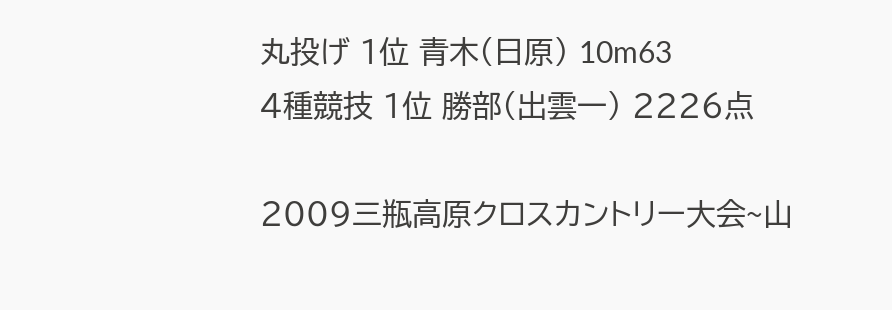丸投げ 1位 青木(日原) 10m63
4種競技 1位 勝部(出雲一) 2226点

2009三瓶高原クロスカントリー大会~山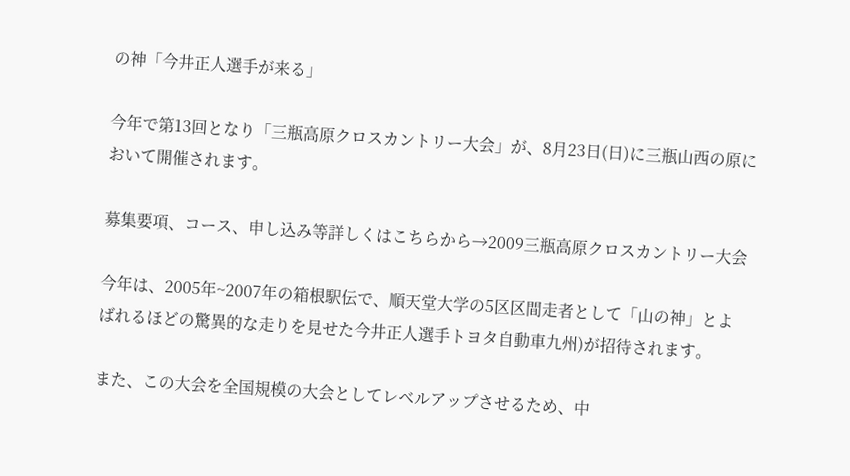の神「今井正人選手が来る」

今年で第13回となり「三瓶高原クロスカントリー大会」が、8月23日(日)に三瓶山西の原において開催されます。

募集要項、コース、申し込み等詳しくはこちらから→2009三瓶高原クロスカントリー大会

今年は、2005年~2007年の箱根駅伝で、順天堂大学の5区区間走者として「山の神」とよばれるほどの驚異的な走りを見せた今井正人選手トヨタ自動車九州)が招待されます。

また、この大会を全国規模の大会としてレベルアップさせるため、中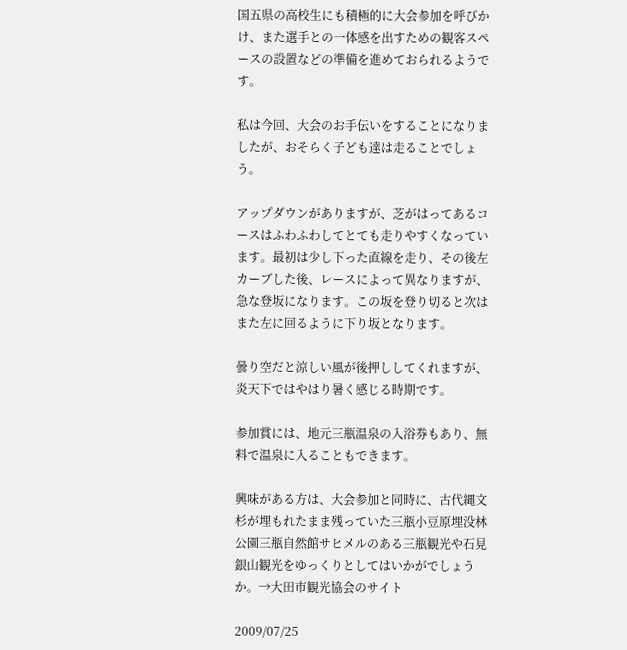国五県の高校生にも積極的に大会参加を呼びかけ、また選手との一体感を出すための観客スペースの設置などの準備を進めておられるようです。

私は今回、大会のお手伝いをすることになりましたが、おそらく子ども達は走ることでしょう。

アップダウンがありますが、芝がはってあるコースはふわふわしてとても走りやすくなっています。最初は少し下った直線を走り、その後左カーブした後、レースによって異なりますが、急な登坂になります。この坂を登り切ると次はまた左に回るように下り坂となります。

曇り空だと涼しい風が後押ししてくれますが、炎天下ではやはり暑く感じる時期です。

参加賞には、地元三瓶温泉の入浴券もあり、無料で温泉に入ることもできます。

興味がある方は、大会参加と同時に、古代縄文杉が埋もれたまま残っていた三瓶小豆原埋没林公園三瓶自然館サヒメルのある三瓶観光や石見銀山観光をゆっくりとしてはいかがでしょうか。→大田市観光協会のサイト

2009/07/25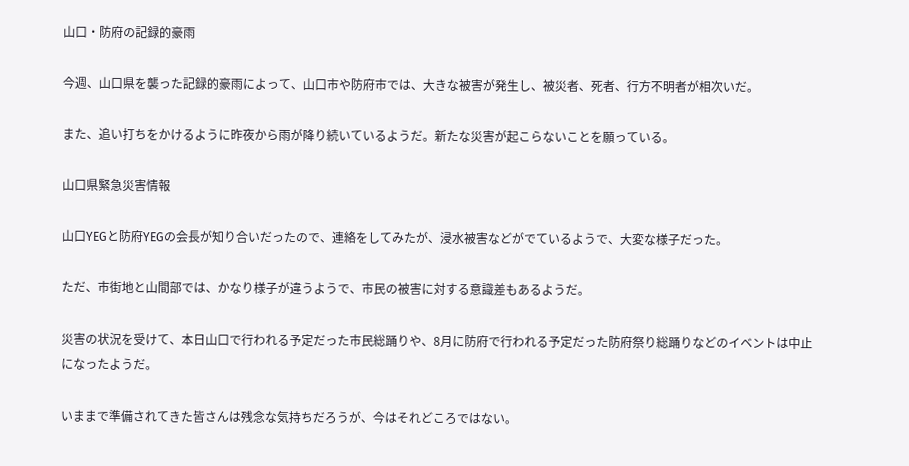山口・防府の記録的豪雨

今週、山口県を襲った記録的豪雨によって、山口市や防府市では、大きな被害が発生し、被災者、死者、行方不明者が相次いだ。

また、追い打ちをかけるように昨夜から雨が降り続いているようだ。新たな災害が起こらないことを願っている。

山口県緊急災害情報

山口YEGと防府YEGの会長が知り合いだったので、連絡をしてみたが、浸水被害などがでているようで、大変な様子だった。

ただ、市街地と山間部では、かなり様子が違うようで、市民の被害に対する意識差もあるようだ。

災害の状況を受けて、本日山口で行われる予定だった市民総踊りや、8月に防府で行われる予定だった防府祭り総踊りなどのイベントは中止になったようだ。

いままで準備されてきた皆さんは残念な気持ちだろうが、今はそれどころではない。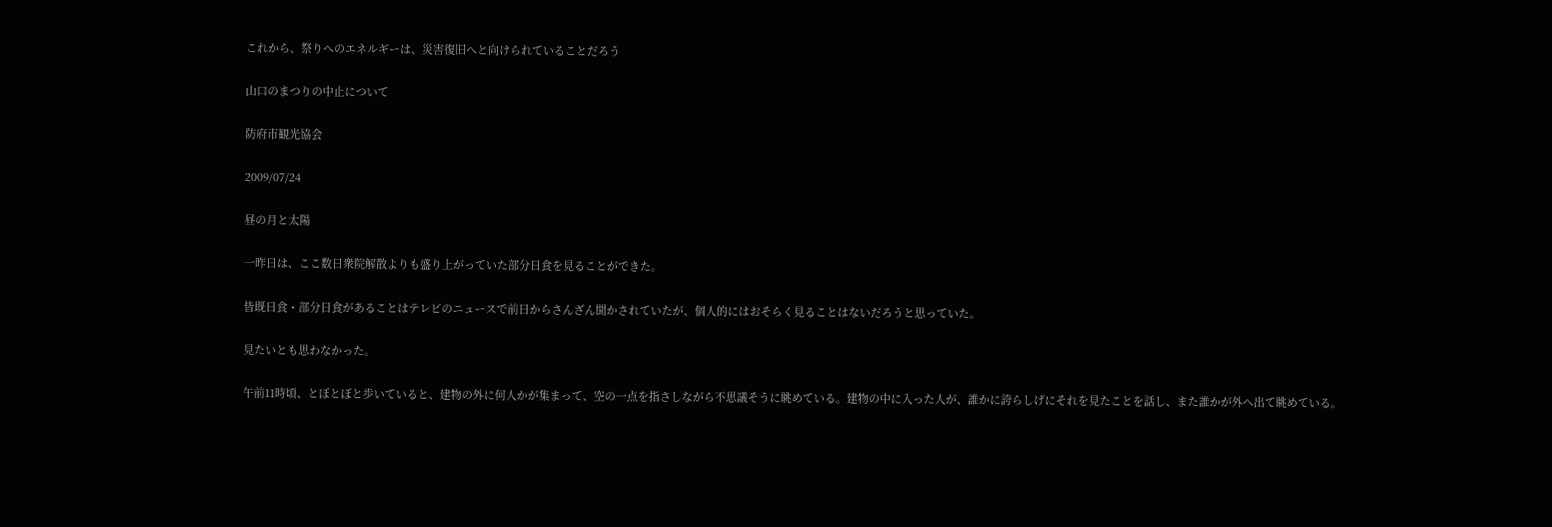これから、祭りへのエネルギーは、災害復旧へと向けられていることだろう

山口のまつりの中止について

防府市観光協会

2009/07/24

昼の月と太陽

一昨日は、ここ数日衆院解散よりも盛り上がっていた部分日食を見ることができた。

皆既日食・部分日食があることはテレビのニュースで前日からさんざん聞かされていたが、個人的にはおそらく見ることはないだろうと思っていた。

見たいとも思わなかった。

午前11時頃、とぼとぼと歩いていると、建物の外に何人かが集まって、空の一点を指さしながら不思議そうに眺めている。建物の中に入った人が、誰かに誇らしげにそれを見たことを話し、また誰かが外へ出て眺めている。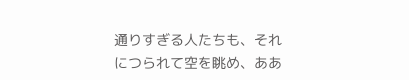通りすぎる人たちも、それにつられて空を眺め、ああ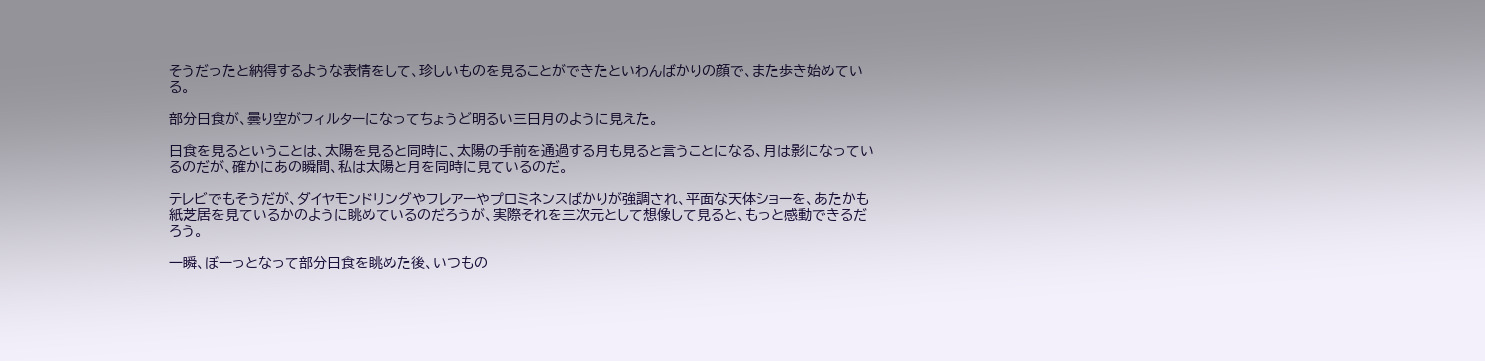そうだったと納得するような表情をして、珍しいものを見ることができたといわんばかりの顔で、また歩き始めている。

部分日食が、曇り空がフィルターになってちょうど明るい三日月のように見えた。

日食を見るということは、太陽を見ると同時に、太陽の手前を通過する月も見ると言うことになる、月は影になっているのだが、確かにあの瞬間、私は太陽と月を同時に見ているのだ。

テレビでもそうだが、ダイヤモンドリングやフレアーやプロミネンスばかりが強調され、平面な天体ショーを、あたかも紙芝居を見ているかのように眺めているのだろうが、実際それを三次元として想像して見ると、もっと感動できるだろう。

一瞬、ぼーっとなって部分日食を眺めた後、いつもの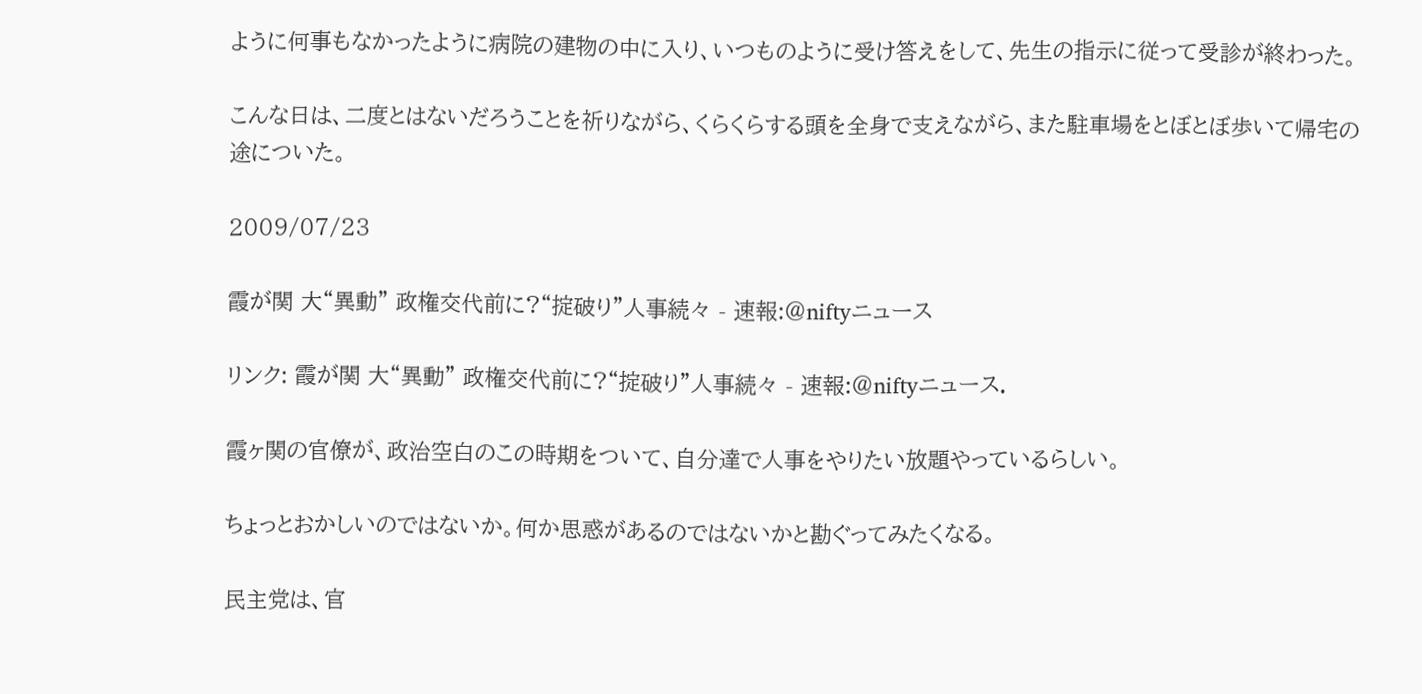ように何事もなかったように病院の建物の中に入り、いつものように受け答えをして、先生の指示に従って受診が終わった。

こんな日は、二度とはないだろうことを祈りながら、くらくらする頭を全身で支えながら、また駐車場をとぼとぼ歩いて帰宅の途についた。

2009/07/23

霞が関 大“異動” 政権交代前に?“掟破り”人事続々 - 速報:@niftyニュース

リンク: 霞が関 大“異動” 政権交代前に?“掟破り”人事続々 - 速報:@niftyニュース.

霞ヶ関の官僚が、政治空白のこの時期をついて、自分達で人事をやりたい放題やっているらしい。

ちょっとおかしいのではないか。何か思惑があるのではないかと勘ぐってみたくなる。

民主党は、官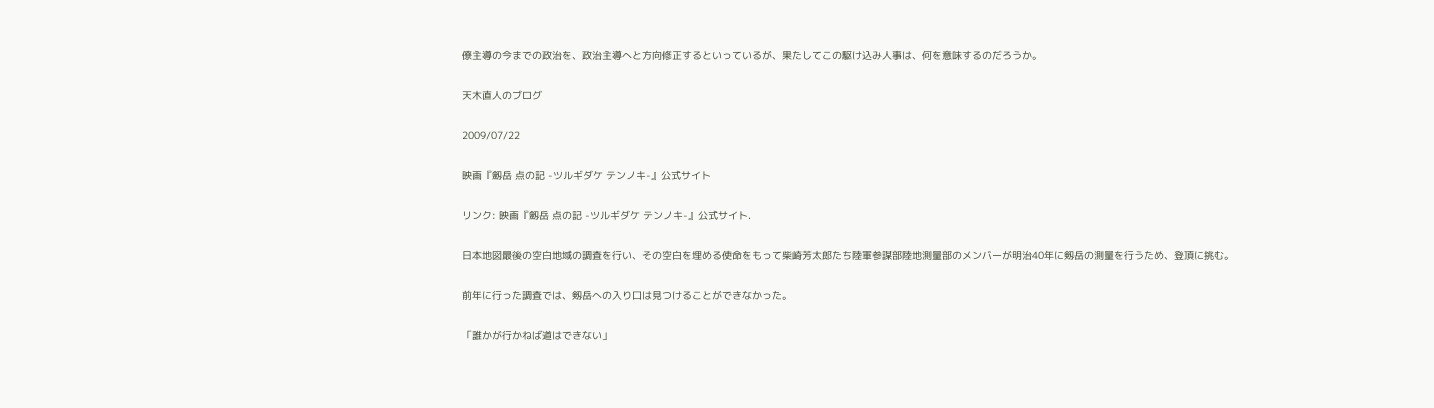僚主導の今までの政治を、政治主導へと方向修正するといっているが、果たしてこの駆け込み人事は、何を意味するのだろうか。

天木直人のブログ

2009/07/22

映画『劔岳 点の記 -ツルギダケ テンノキ-』公式サイト

リンク: 映画『劔岳 点の記 -ツルギダケ テンノキ-』公式サイト.

日本地図最後の空白地域の調査を行い、その空白を埋める使命をもって柴崎芳太郎たち陸軍参謀部陸地測量部のメンバーが明治40年に剱岳の測量を行うため、登頂に挑む。

前年に行った調査では、剱岳への入り口は見つけることができなかった。

「誰かが行かねば道はできない」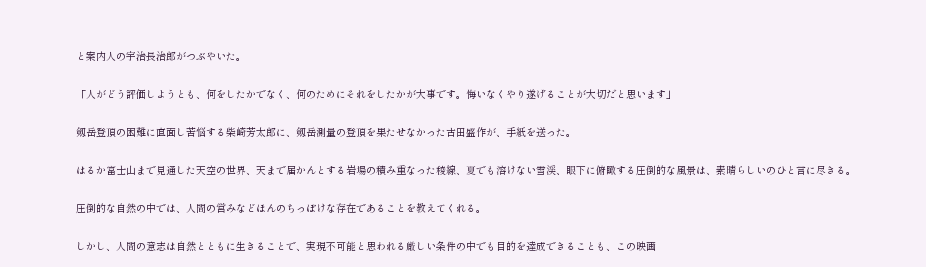と案内人の宇治長治郎がつぶやいた。

「人がどう評価しようとも、何をしたかでなく、何のためにそれをしたかが大事です。悔いなくやり遂げることが大切だと思います」

剱岳登頂の困難に直面し苦悩する柴崎芳太郎に、剱岳測量の登頂を果たせなかった古田盛作が、手紙を送った。

はるか富士山まで見通した天空の世界、天まで届かんとする岩場の積み重なった稜線、夏でも溶けない雪渓、眼下に俯瞰する圧倒的な風景は、素晴らしいのひと言に尽きる。

圧倒的な自然の中では、人間の営みなどほんのちっぽけな存在であることを教えてくれる。

しかし、人間の意志は自然とともに生きることで、実現不可能と思われる厳しい条件の中でも目的を達成できることも、この映画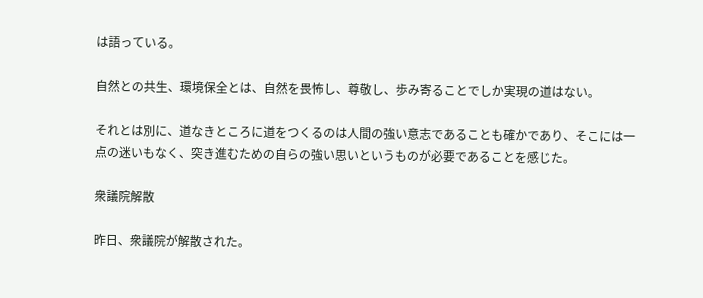は語っている。

自然との共生、環境保全とは、自然を畏怖し、尊敬し、歩み寄ることでしか実現の道はない。

それとは別に、道なきところに道をつくるのは人間の強い意志であることも確かであり、そこには一点の迷いもなく、突き進むための自らの強い思いというものが必要であることを感じた。

衆議院解散

昨日、衆議院が解散された。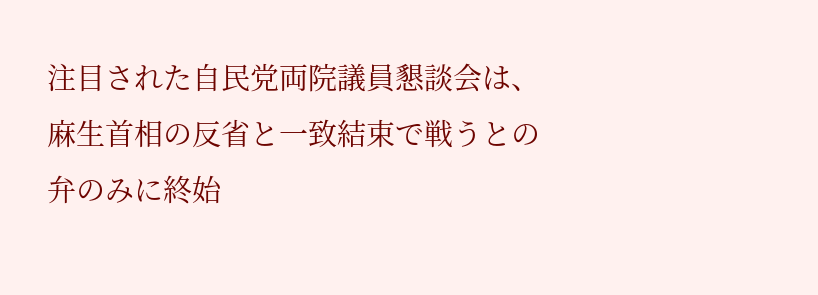注目された自民党両院議員懇談会は、麻生首相の反省と一致結束で戦うとの弁のみに終始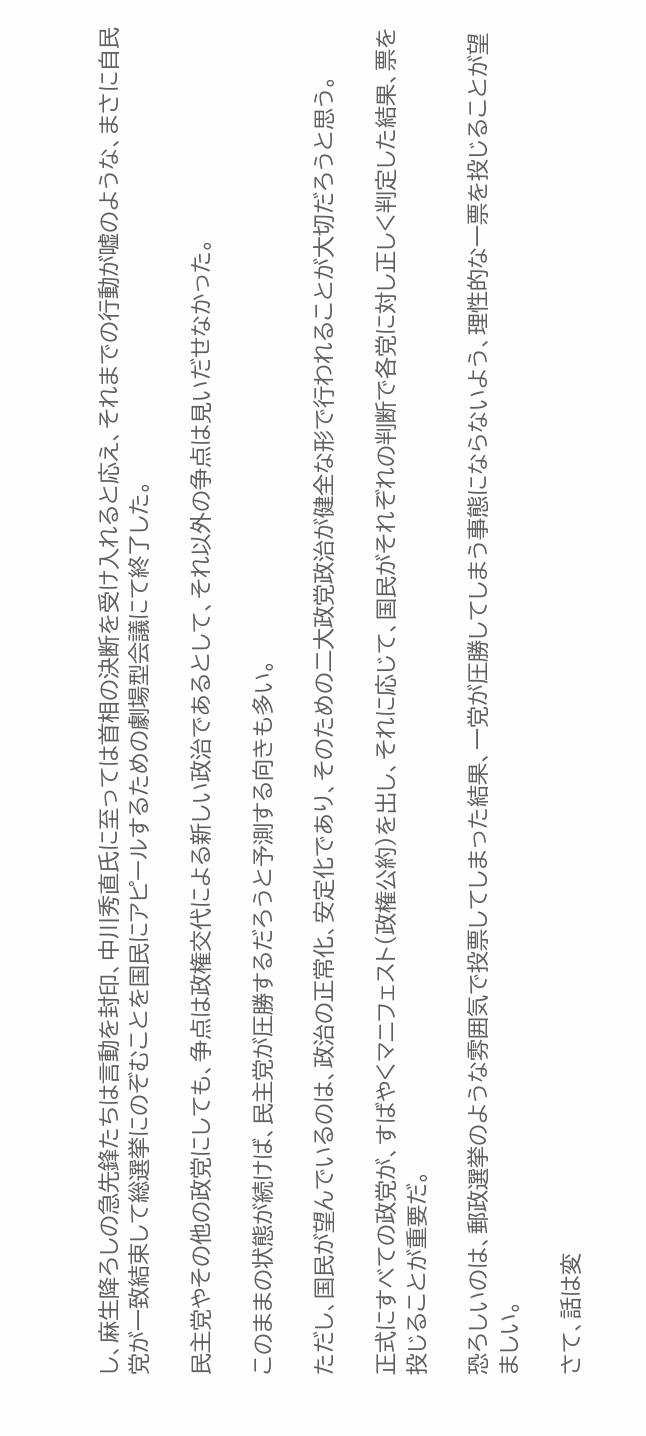し、麻生降ろしの急先鋒たちは言動を封印、中川秀直氏に至っては首相の決断を受け入れると応え、それまでの行動が嘘のような、まさに自民党が一致結束して総選挙にのぞむことを国民にアピールするための劇場型会議にて終了した。

民主党やその他の政党にしても、争点は政権交代による新しい政治であるとして、それ以外の争点は見いだせなかった。

このままの状態が続けば、民主党が圧勝するだろうと予測する向きも多い。

ただし、国民が望んでいるのは、政治の正常化、安定化であり、そのための二大政党政治が健全な形で行われることが大切だろうと思う。

正式にすべての政党が、すばやくマニフェスト(政権公約)を出し、それに応じて、国民がそれぞれの判断で各党に対し正しく判定した結果、票を投じることが重要だ。

恐ろしいのは、郵政選挙のような雰囲気で投票してしまった結果、一党が圧勝してしまう事態にならないよう、理性的な一票を投じることが望ましい。

さて、話は変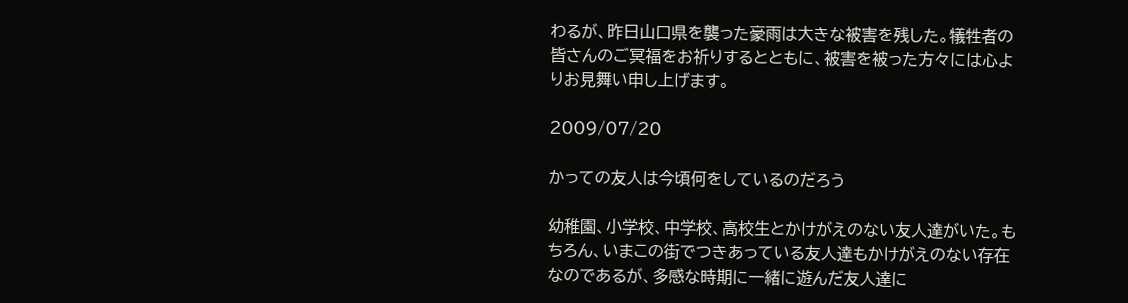わるが、昨日山口県を襲った豪雨は大きな被害を残した。犠牲者の皆さんのご冥福をお祈りするとともに、被害を被った方々には心よりお見舞い申し上げます。

2009/07/20

かっての友人は今頃何をしているのだろう

幼稚園、小学校、中学校、高校生とかけがえのない友人達がいた。もちろん、いまこの街でつきあっている友人達もかけがえのない存在なのであるが、多感な時期に一緒に遊んだ友人達に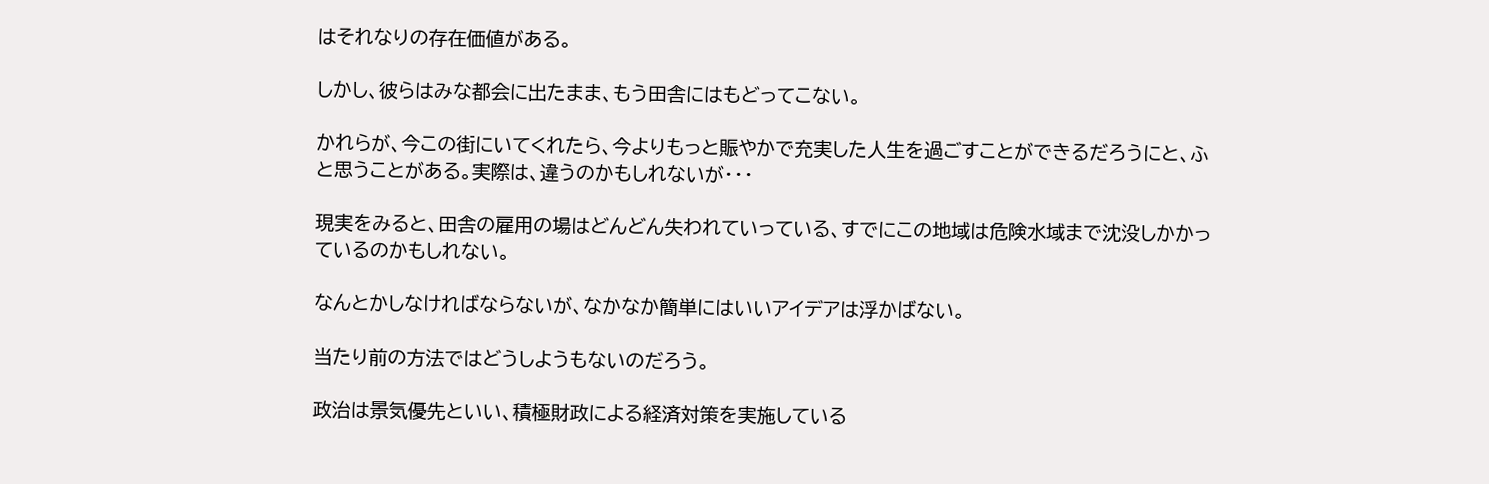はそれなりの存在価値がある。

しかし、彼らはみな都会に出たまま、もう田舎にはもどってこない。

かれらが、今この街にいてくれたら、今よりもっと賑やかで充実した人生を過ごすことができるだろうにと、ふと思うことがある。実際は、違うのかもしれないが・・・

現実をみると、田舎の雇用の場はどんどん失われていっている、すでにこの地域は危険水域まで沈没しかかっているのかもしれない。

なんとかしなければならないが、なかなか簡単にはいいアイデアは浮かばない。

当たり前の方法ではどうしようもないのだろう。

政治は景気優先といい、積極財政による経済対策を実施している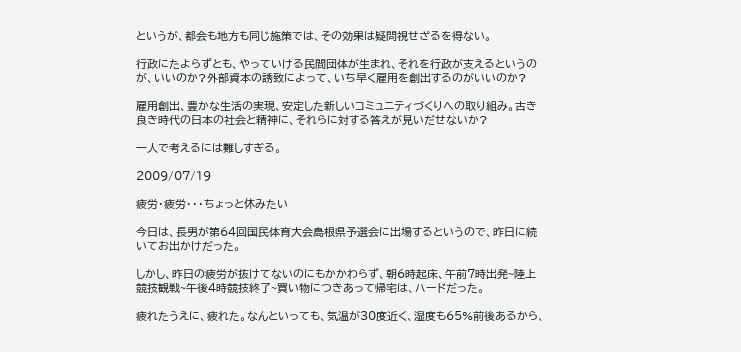というが、都会も地方も同じ施策では、その効果は疑問視せざるを得ない。

行政にたよらずとも、やっていける民間団体が生まれ、それを行政が支えるというのが、いいのか?外部資本の誘致によって、いち早く雇用を創出するのがいいのか?

雇用創出、豊かな生活の実現、安定した新しいコミュニティづくりへの取り組み。古き良き時代の日本の社会と精神に、それらに対する答えが見いだせないか?

一人で考えるには難しすぎる。

2009/07/19

疲労・疲労・・・ちょっと休みたい

今日は、長男が第64回国民体育大会島根県予選会に出場するというので、昨日に続いてお出かけだった。

しかし、昨日の疲労が抜けてないのにもかかわらず、朝6時起床、午前7時出発~陸上競技観戦~午後4時競技終了~買い物につきあって帰宅は、ハードだった。

疲れたうえに、疲れた。なんといっても、気温が30度近く、湿度も65%前後あるから、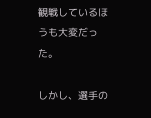観戦しているほうも大変だった。

しかし、選手の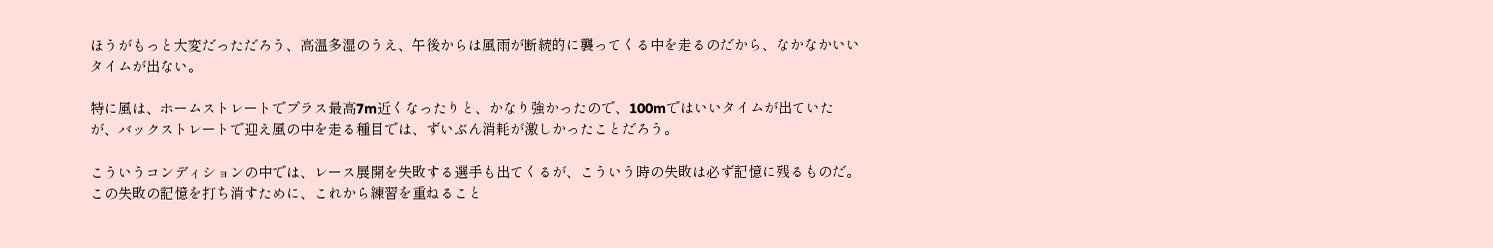ほうがもっと大変だっただろう、高温多湿のうえ、午後からは風雨が断続的に襲ってくる中を走るのだから、なかなかいいタイムが出ない。

特に風は、ホームストレートでプラス最高7m近くなったりと、かなり強かったので、100mではいいタイムが出ていたが、バックストレートで迎え風の中を走る種目では、ずいぶん消耗が激しかったことだろう。

こういうコンディションの中では、レース展開を失敗する選手も出てくるが、こういう時の失敗は必ず記憶に残るものだ。この失敗の記憶を打ち消すために、これから練習を重ねること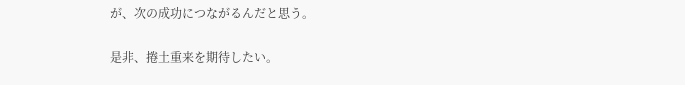が、次の成功につながるんだと思う。

是非、捲土重来を期待したい。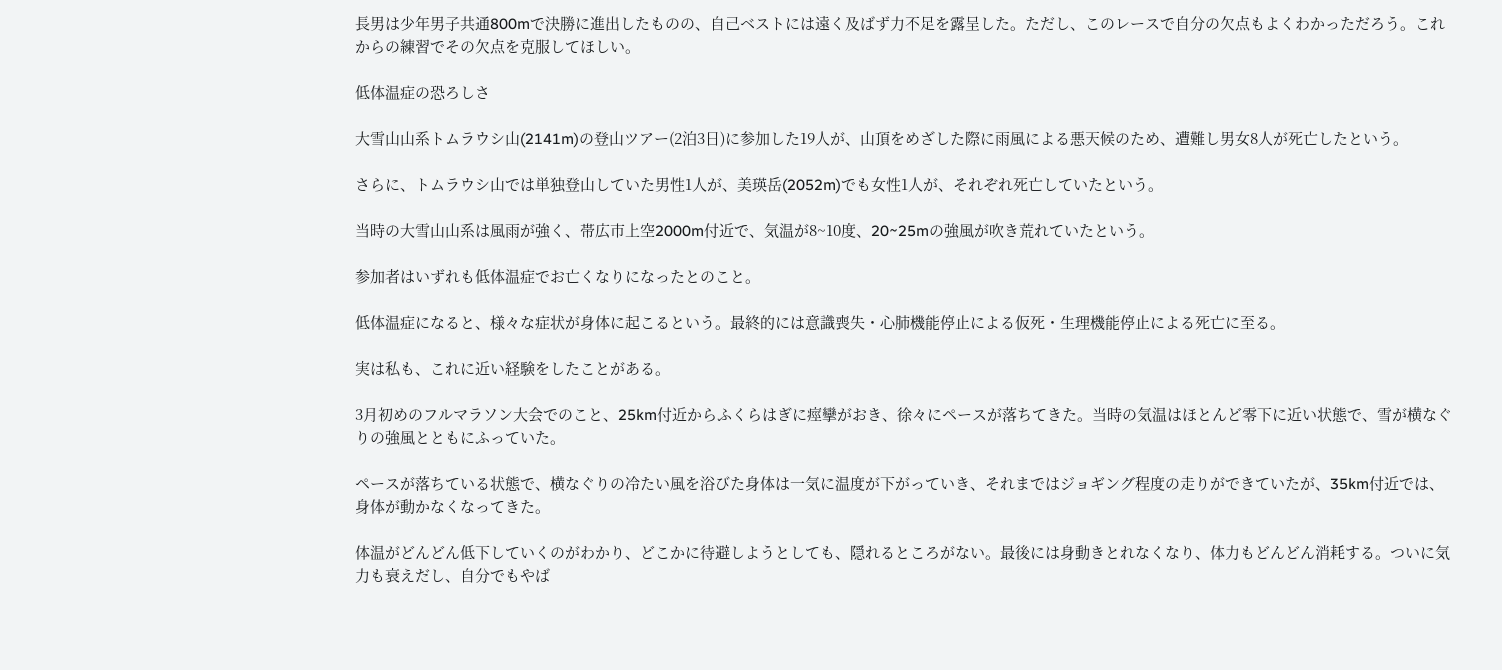長男は少年男子共通800mで決勝に進出したものの、自己ベストには遠く及ばず力不足を露呈した。ただし、このレースで自分の欠点もよくわかっただろう。これからの練習でその欠点を克服してほしい。

低体温症の恐ろしさ

大雪山山系トムラウシ山(2141m)の登山ツアー(2泊3日)に参加した19人が、山頂をめざした際に雨風による悪天候のため、遭難し男女8人が死亡したという。

さらに、トムラウシ山では単独登山していた男性1人が、美瑛岳(2052m)でも女性1人が、それぞれ死亡していたという。

当時の大雪山山系は風雨が強く、帯広市上空2000m付近で、気温が8~10度、20~25mの強風が吹き荒れていたという。

参加者はいずれも低体温症でお亡くなりになったとのこと。

低体温症になると、様々な症状が身体に起こるという。最終的には意識喪失・心肺機能停止による仮死・生理機能停止による死亡に至る。

実は私も、これに近い経験をしたことがある。

3月初めのフルマラソン大会でのこと、25km付近からふくらはぎに痙攣がおき、徐々にペースが落ちてきた。当時の気温はほとんど零下に近い状態で、雪が横なぐりの強風とともにふっていた。

ペースが落ちている状態で、横なぐりの冷たい風を浴びた身体は一気に温度が下がっていき、それまではジョギング程度の走りができていたが、35km付近では、身体が動かなくなってきた。

体温がどんどん低下していくのがわかり、どこかに待避しようとしても、隠れるところがない。最後には身動きとれなくなり、体力もどんどん消耗する。ついに気力も衰えだし、自分でもやば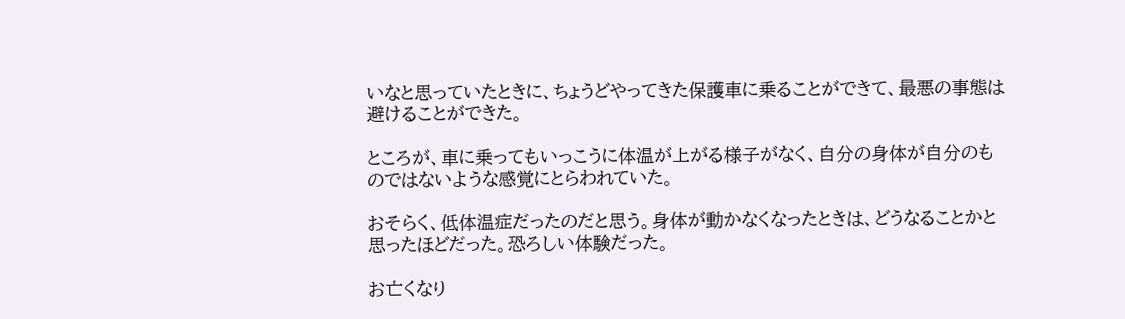いなと思っていたときに、ちょうどやってきた保護車に乗ることができて、最悪の事態は避けることができた。

ところが、車に乗ってもいっこうに体温が上がる様子がなく、自分の身体が自分のものではないような感覚にとらわれていた。

おそらく、低体温症だったのだと思う。身体が動かなくなったときは、どうなることかと思ったほどだった。恐ろしい体験だった。

お亡くなり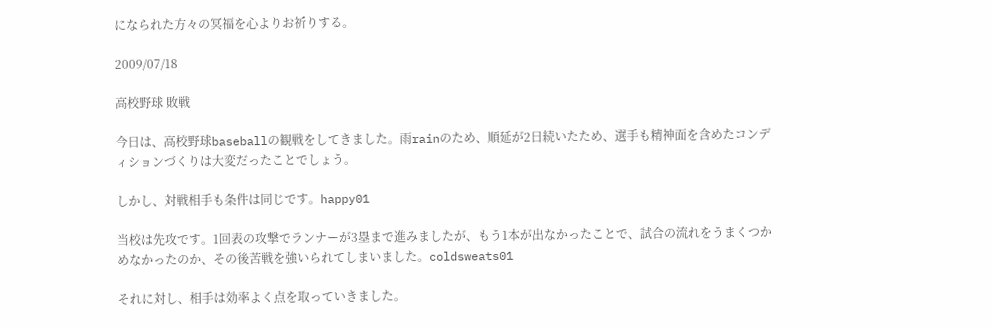になられた方々の冥福を心よりお祈りする。

2009/07/18

高校野球 敗戦

今日は、高校野球baseballの観戦をしてきました。雨rainのため、順延が2日続いたため、選手も精神面を含めたコンディションづくりは大変だったことでしょう。

しかし、対戦相手も条件は同じです。happy01

当校は先攻です。1回表の攻撃でランナーが3塁まで進みましたが、もう1本が出なかったことで、試合の流れをうまくつかめなかったのか、その後苦戦を強いられてしまいました。coldsweats01

それに対し、相手は効率よく点を取っていきました。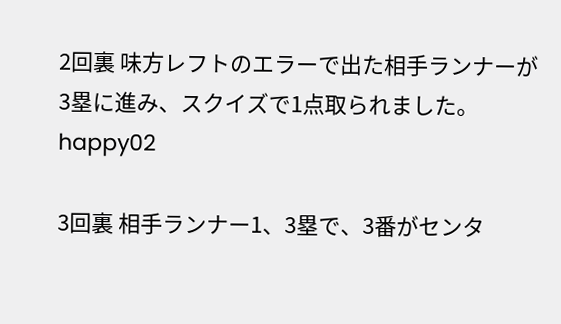2回裏 味方レフトのエラーで出た相手ランナーが3塁に進み、スクイズで1点取られました。happy02

3回裏 相手ランナー1、3塁で、3番がセンタ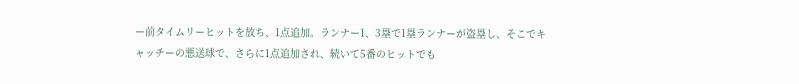ー前タイムリーヒットを放ち、1点追加。ランナー1、3塁で1塁ランナーが盗塁し、そこでキャッチーの悪送球で、さらに1点追加され、続いて5番のヒットでも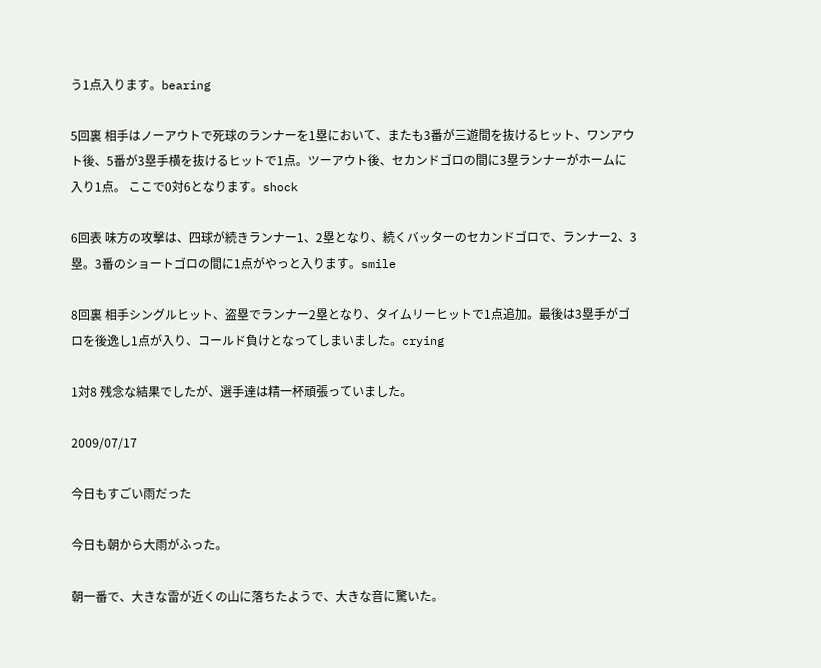う1点入ります。bearing

5回裏 相手はノーアウトで死球のランナーを1塁において、またも3番が三遊間を抜けるヒット、ワンアウト後、5番が3塁手横を抜けるヒットで1点。ツーアウト後、セカンドゴロの間に3塁ランナーがホームに入り1点。 ここで0対6となります。shock

6回表 味方の攻撃は、四球が続きランナー1、2塁となり、続くバッターのセカンドゴロで、ランナー2、3塁。3番のショートゴロの間に1点がやっと入ります。smile

8回裏 相手シングルヒット、盗塁でランナー2塁となり、タイムリーヒットで1点追加。最後は3塁手がゴロを後逸し1点が入り、コールド負けとなってしまいました。crying

1対8 残念な結果でしたが、選手達は精一杯頑張っていました。

2009/07/17

今日もすごい雨だった

今日も朝から大雨がふった。

朝一番で、大きな雷が近くの山に落ちたようで、大きな音に驚いた。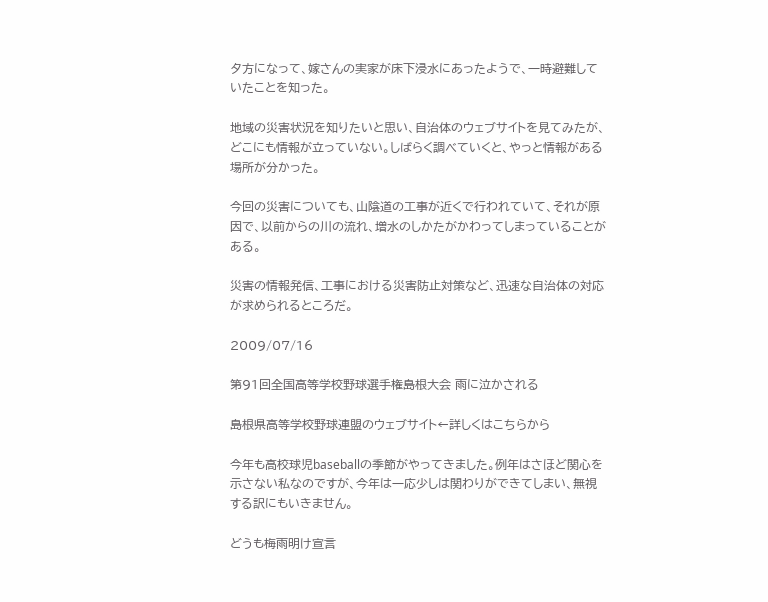夕方になって、嫁さんの実家が床下浸水にあったようで、一時避難していたことを知った。

地域の災害状況を知りたいと思い、自治体のウェブサイトを見てみたが、どこにも情報が立っていない。しばらく調べていくと、やっと情報がある場所が分かった。

今回の災害についても、山陰道の工事が近くで行われていて、それが原因で、以前からの川の流れ、増水のしかたがかわってしまっていることがある。

災害の情報発信、工事における災害防止対策など、迅速な自治体の対応が求められるところだ。

2009/07/16

第91回全国高等学校野球選手権島根大会 雨に泣かされる

島根県高等学校野球連盟のウェブサイト←詳しくはこちらから

今年も高校球児baseballの季節がやってきました。例年はさほど関心を示さない私なのですが、今年は一応少しは関わりができてしまい、無視する訳にもいきません。

どうも梅雨明け宣言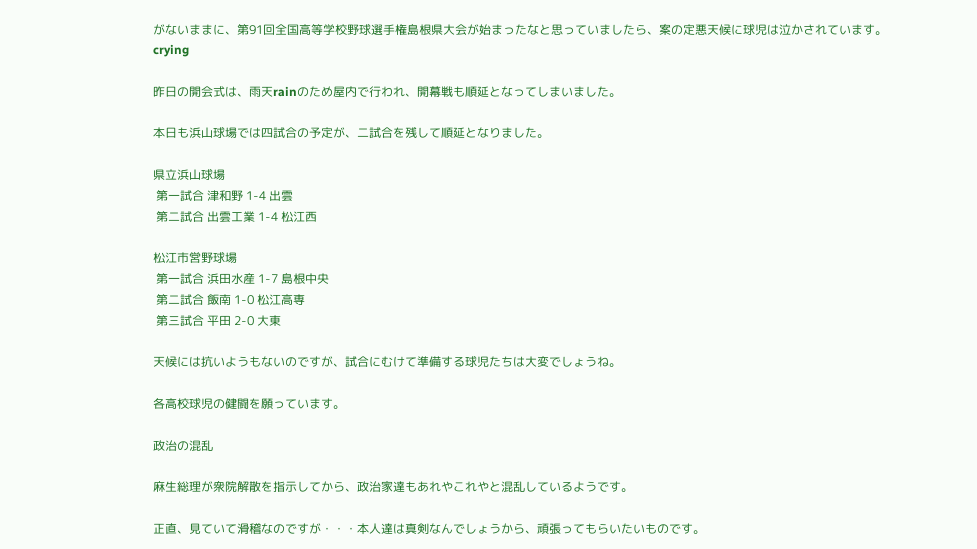がないままに、第91回全国高等学校野球選手権島根県大会が始まったなと思っていましたら、案の定悪天候に球児は泣かされています。crying

昨日の開会式は、雨天rainのため屋内で行われ、開幕戦も順延となってしまいました。

本日も浜山球場では四試合の予定が、二試合を残して順延となりました。

県立浜山球場
 第一試合 津和野 1-4 出雲
 第二試合 出雲工業 1-4 松江西

松江市営野球場
 第一試合 浜田水産 1-7 島根中央
 第二試合 飯南 1-0 松江高専
 第三試合 平田 2-0 大東

天候には抗いようもないのですが、試合にむけて準備する球児たちは大変でしょうね。

各高校球児の健闘を願っています。

政治の混乱

麻生総理が衆院解散を指示してから、政治家達もあれやこれやと混乱しているようです。

正直、見ていて滑稽なのですが・・・本人達は真剣なんでしょうから、頑張ってもらいたいものです。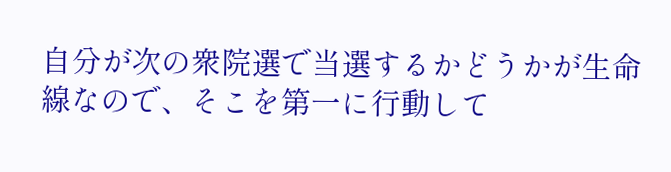自分が次の衆院選で当選するかどうかが生命線なので、そこを第一に行動して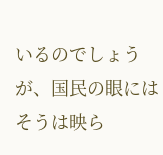いるのでしょうが、国民の眼にはそうは映ら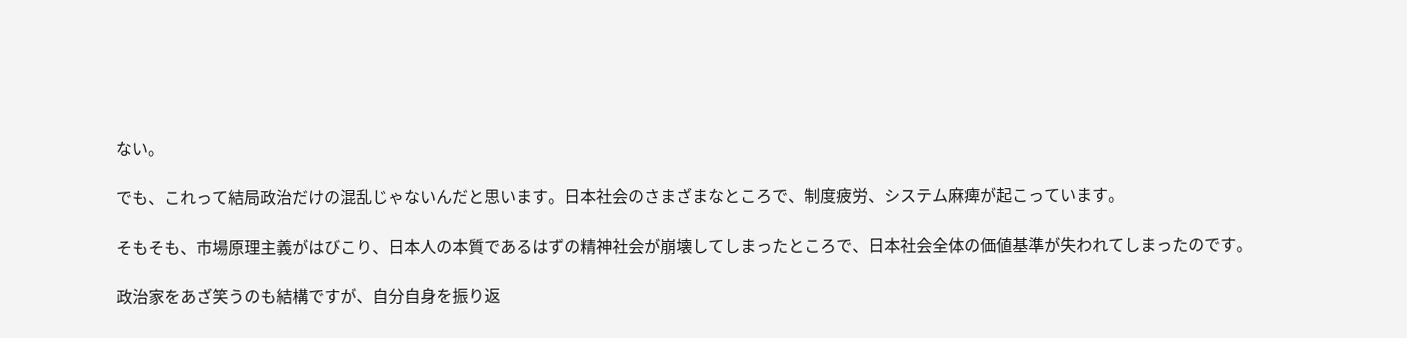ない。

でも、これって結局政治だけの混乱じゃないんだと思います。日本社会のさまざまなところで、制度疲労、システム麻痺が起こっています。

そもそも、市場原理主義がはびこり、日本人の本質であるはずの精神社会が崩壊してしまったところで、日本社会全体の価値基準が失われてしまったのです。

政治家をあざ笑うのも結構ですが、自分自身を振り返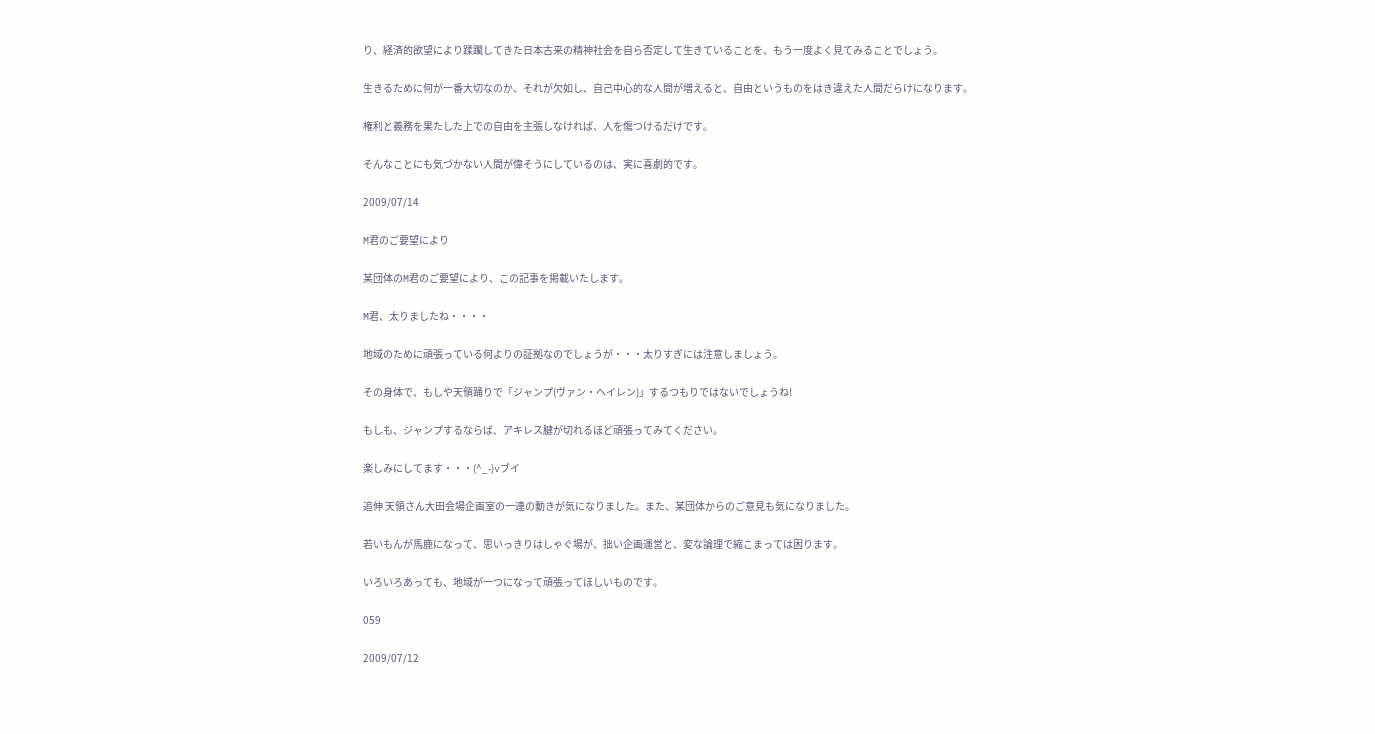り、経済的欲望により蹂躙してきた日本古来の精神社会を自ら否定して生きていることを、もう一度よく見てみることでしょう。

生きるために何が一番大切なのか、それが欠如し、自己中心的な人間が増えると、自由というものをはき違えた人間だらけになります。

権利と義務を果たした上での自由を主張しなければ、人を傷つけるだけです。

そんなことにも気づかない人間が偉そうにしているのは、実に喜劇的です。

2009/07/14

M君のご要望により

某団体のM君のご要望により、この記事を掲載いたします。

M君、太りましたね・・・・

地域のために頑張っている何よりの証拠なのでしょうが・・・太りすぎには注意しましょう。

その身体で、もしや天領踊りで「ジャンプ(ヴァン・ヘイレン)」するつもりではないでしょうね!

もしも、ジャンプするならば、アキレス腱が切れるほど頑張ってみてください。

楽しみにしてます・・・(^_-)vブイ

追伸 天領さん大田会場企画室の一連の動きが気になりました。また、某団体からのご意見も気になりました。

若いもんが馬鹿になって、思いっきりはしゃぐ場が、拙い企画運営と、変な論理で縮こまっては困ります。

いろいろあっても、地域が一つになって頑張ってほしいものです。

059

2009/07/12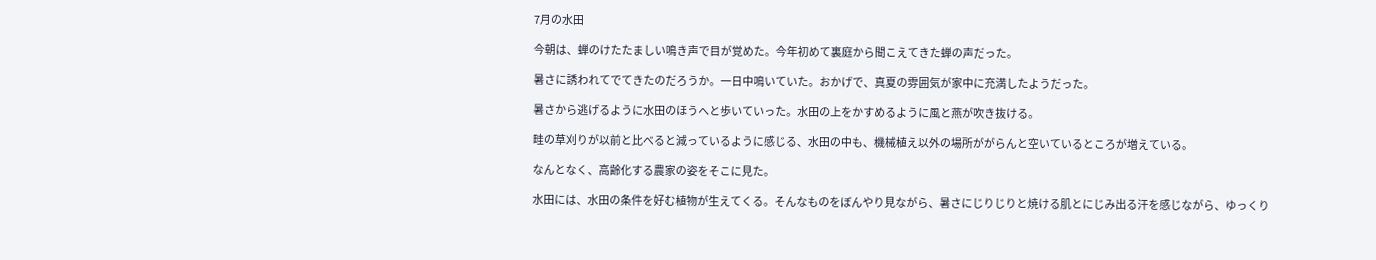7月の水田

今朝は、蝉のけたたましい鳴き声で目が覚めた。今年初めて裏庭から聞こえてきた蝉の声だった。

暑さに誘われてでてきたのだろうか。一日中鳴いていた。おかげで、真夏の雰囲気が家中に充満したようだった。

暑さから逃げるように水田のほうへと歩いていった。水田の上をかすめるように風と燕が吹き抜ける。

畦の草刈りが以前と比べると減っているように感じる、水田の中も、機械植え以外の場所ががらんと空いているところが増えている。

なんとなく、高齢化する農家の姿をそこに見た。

水田には、水田の条件を好む植物が生えてくる。そんなものをぼんやり見ながら、暑さにじりじりと焼ける肌とにじみ出る汗を感じながら、ゆっくり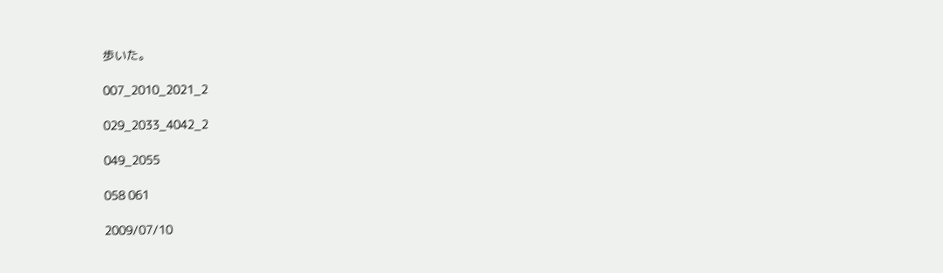歩いた。

007_2010_2021_2

029_2033_4042_2

049_2055

058 061

2009/07/10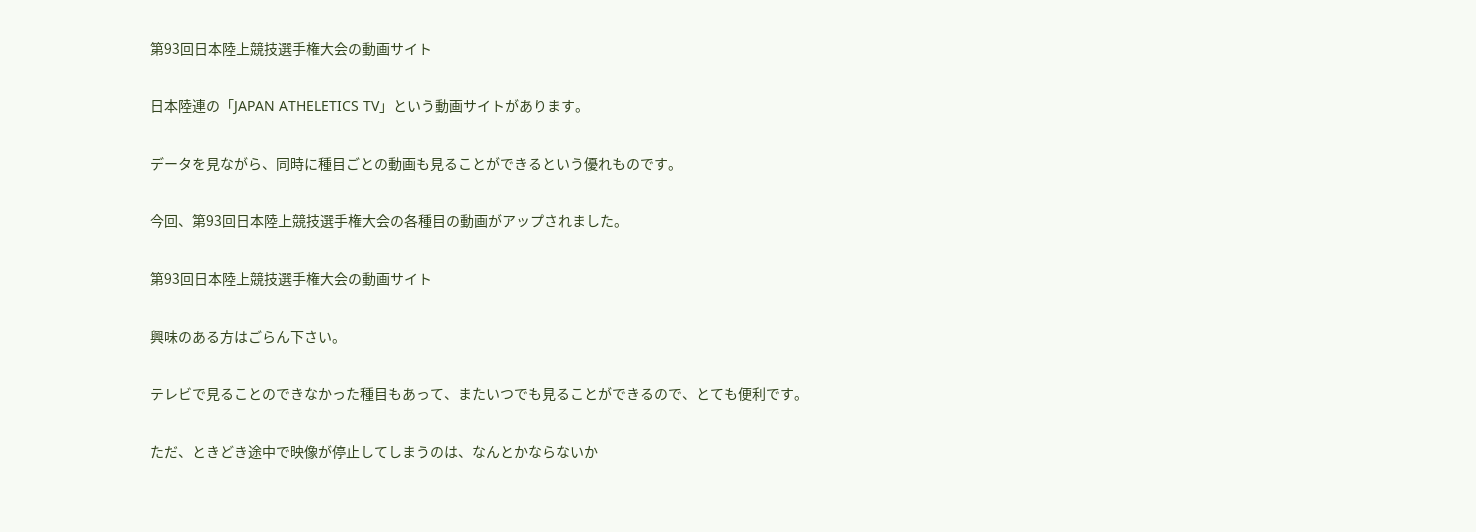第93回日本陸上競技選手権大会の動画サイト

日本陸連の「JAPAN ATHELETICS TV」という動画サイトがあります。

データを見ながら、同時に種目ごとの動画も見ることができるという優れものです。

今回、第93回日本陸上競技選手権大会の各種目の動画がアップされました。

第93回日本陸上競技選手権大会の動画サイト

興味のある方はごらん下さい。

テレビで見ることのできなかった種目もあって、またいつでも見ることができるので、とても便利です。

ただ、ときどき途中で映像が停止してしまうのは、なんとかならないか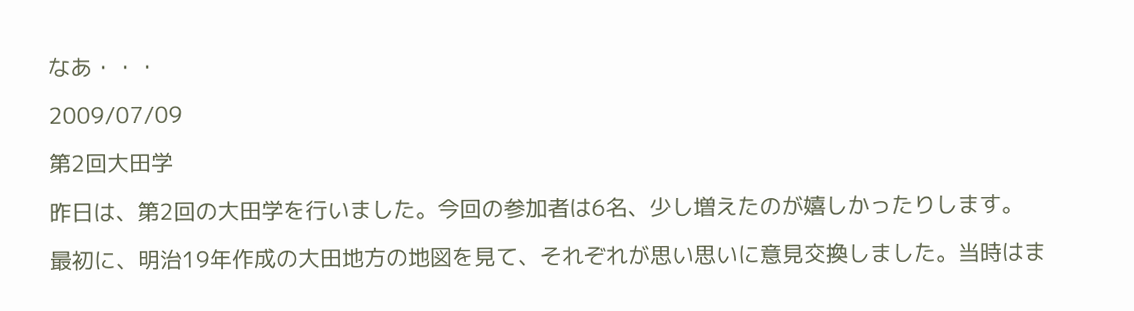なあ・・・

2009/07/09

第2回大田学

昨日は、第2回の大田学を行いました。今回の参加者は6名、少し増えたのが嬉しかったりします。

最初に、明治19年作成の大田地方の地図を見て、それぞれが思い思いに意見交換しました。当時はま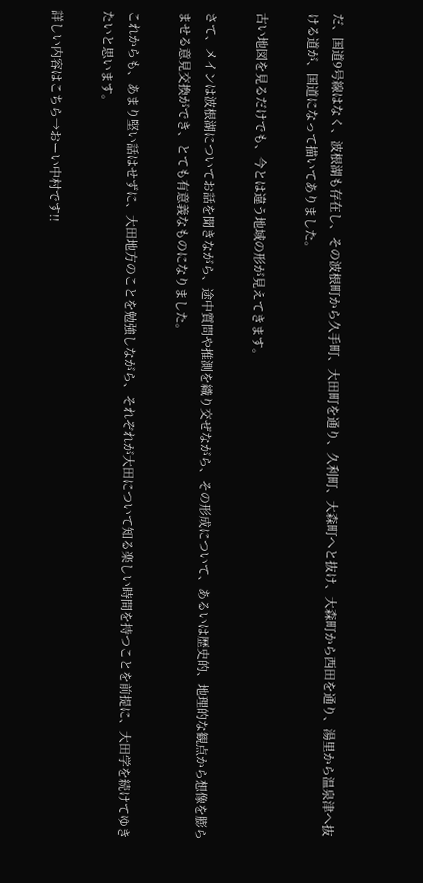だ、国道9号線はなく、波根湖も存在し、その波根町から久手町、大田町を通り、久利町、大森町へと抜け、大森町から西田を通り、湯里から温泉津へ抜ける道が、国道になって描いてありました。

古い地図を見るだけでも、今とは違う地域の形が見えてきます。

さて、メインは波根湖についてお話を聞きながら、途中質問や推測を織り交ぜながら、その形成について、あるいは歴史的、地理的な観点から想像を膨らませる意見交換ができ、とても有意義なものになりました。

これからも、あまり堅い話はせずに、大田地方のことを勉強しながら、それぞれが大田について知る楽しい時間を持つことを前提に、大田学を続けてゆきたいと思います。

詳しい内容はこちら→おーい中村です!!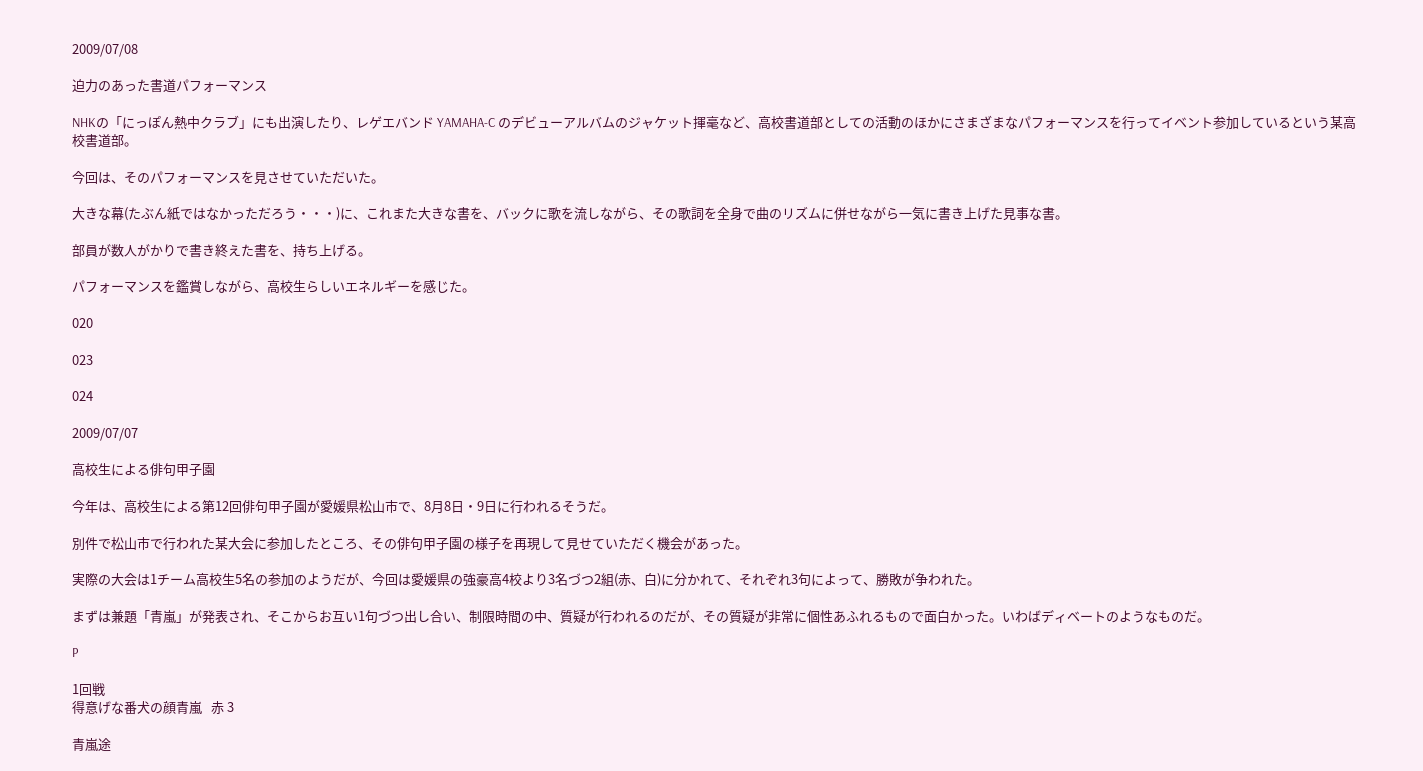2009/07/08

迫力のあった書道パフォーマンス

NHKの「にっぽん熱中クラブ」にも出演したり、レゲエバンド YAMAHA-C のデビューアルバムのジャケット揮毫など、高校書道部としての活動のほかにさまざまなパフォーマンスを行ってイベント参加しているという某高校書道部。

今回は、そのパフォーマンスを見させていただいた。

大きな幕(たぶん紙ではなかっただろう・・・)に、これまた大きな書を、バックに歌を流しながら、その歌詞を全身で曲のリズムに併せながら一気に書き上げた見事な書。

部員が数人がかりで書き終えた書を、持ち上げる。

パフォーマンスを鑑賞しながら、高校生らしいエネルギーを感じた。

020

023

024

2009/07/07

高校生による俳句甲子園

今年は、高校生による第12回俳句甲子園が愛媛県松山市で、8月8日・9日に行われるそうだ。

別件で松山市で行われた某大会に参加したところ、その俳句甲子園の様子を再現して見せていただく機会があった。

実際の大会は1チーム高校生5名の参加のようだが、今回は愛媛県の強豪高4校より3名づつ2組(赤、白)に分かれて、それぞれ3句によって、勝敗が争われた。

まずは兼題「青嵐」が発表され、そこからお互い1句づつ出し合い、制限時間の中、質疑が行われるのだが、その質疑が非常に個性あふれるもので面白かった。いわばディベートのようなものだ。

P

1回戦
得意げな番犬の顔青嵐   赤 3

青嵐途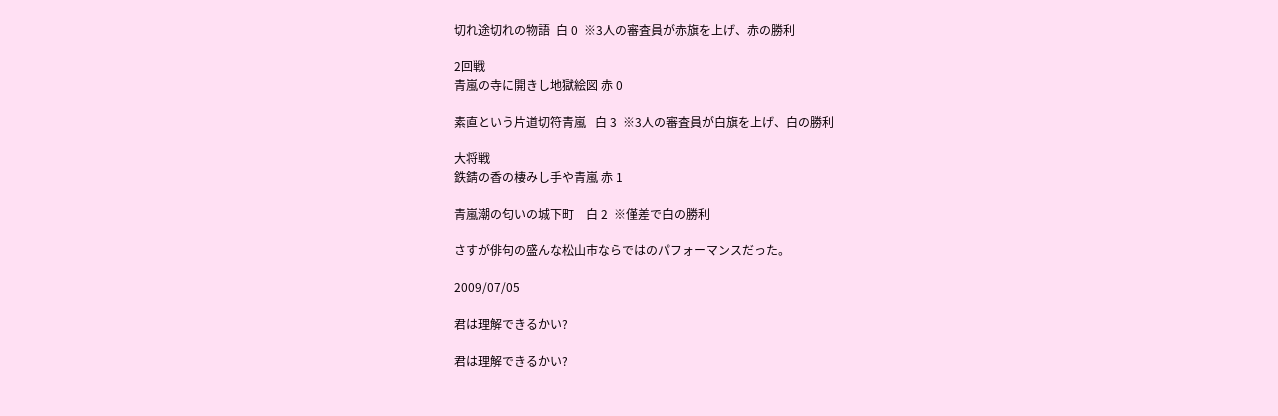切れ途切れの物語  白 0  ※3人の審査員が赤旗を上げ、赤の勝利

2回戦
青嵐の寺に開きし地獄絵図 赤 0

素直という片道切符青嵐   白 3  ※3人の審査員が白旗を上げ、白の勝利

大将戦
鉄錆の香の棲みし手や青嵐 赤 1

青嵐潮の匂いの城下町    白 2  ※僅差で白の勝利

さすが俳句の盛んな松山市ならではのパフォーマンスだった。

2009/07/05

君は理解できるかい?

君は理解できるかい?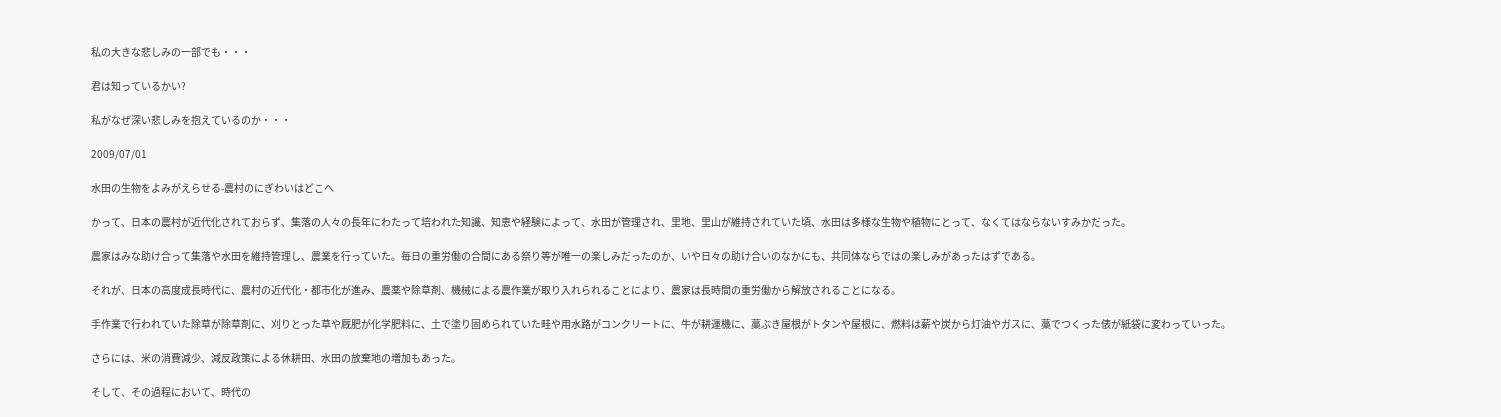私の大きな悲しみの一部でも・・・

君は知っているかい?

私がなぜ深い悲しみを抱えているのか・・・

2009/07/01

水田の生物をよみがえらせる-農村のにぎわいはどこへ

かって、日本の農村が近代化されておらず、集落の人々の長年にわたって培われた知識、知恵や経験によって、水田が管理され、里地、里山が維持されていた頃、水田は多様な生物や植物にとって、なくてはならないすみかだった。

農家はみな助け合って集落や水田を維持管理し、農業を行っていた。毎日の重労働の合間にある祭り等が唯一の楽しみだったのか、いや日々の助け合いのなかにも、共同体ならではの楽しみがあったはずである。

それが、日本の高度成長時代に、農村の近代化・都市化が進み、農薬や除草剤、機械による農作業が取り入れられることにより、農家は長時間の重労働から解放されることになる。

手作業で行われていた除草が除草剤に、刈りとった草や厩肥が化学肥料に、土で塗り固められていた畦や用水路がコンクリートに、牛が耕運機に、藁ぶき屋根がトタンや屋根に、燃料は薪や炭から灯油やガスに、藁でつくった俵が紙袋に変わっていった。

さらには、米の消費減少、減反政策による休耕田、水田の放棄地の増加もあった。

そして、その過程において、時代の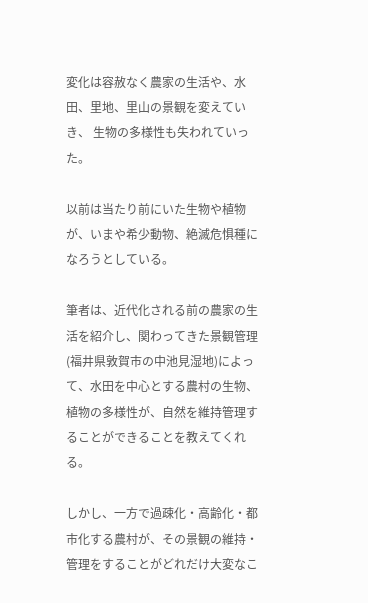変化は容赦なく農家の生活や、水田、里地、里山の景観を変えていき、 生物の多様性も失われていった。

以前は当たり前にいた生物や植物が、いまや希少動物、絶滅危惧種になろうとしている。

筆者は、近代化される前の農家の生活を紹介し、関わってきた景観管理(福井県敦賀市の中池見湿地)によって、水田を中心とする農村の生物、植物の多様性が、自然を維持管理することができることを教えてくれる。

しかし、一方で過疎化・高齢化・都市化する農村が、その景観の維持・管理をすることがどれだけ大変なこ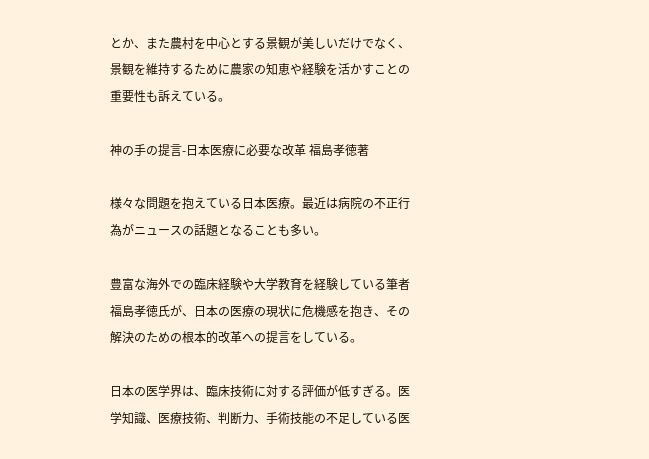とか、また農村を中心とする景観が美しいだけでなく、景観を維持するために農家の知恵や経験を活かすことの重要性も訴えている。

神の手の提言-日本医療に必要な改革 福島孝徳著

様々な問題を抱えている日本医療。最近は病院の不正行為がニュースの話題となることも多い。

豊富な海外での臨床経験や大学教育を経験している筆者福島孝徳氏が、日本の医療の現状に危機感を抱き、その解決のための根本的改革への提言をしている。

日本の医学界は、臨床技術に対する評価が低すぎる。医学知識、医療技術、判断力、手術技能の不足している医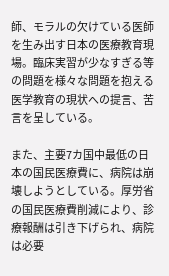師、モラルの欠けている医師を生み出す日本の医療教育現場。臨床実習が少なすぎる等の問題を様々な問題を抱える医学教育の現状への提言、苦言を呈している。

また、主要7カ国中最低の日本の国民医療費に、病院は崩壊しようとしている。厚労省の国民医療費削減により、診療報酬は引き下げられ、病院は必要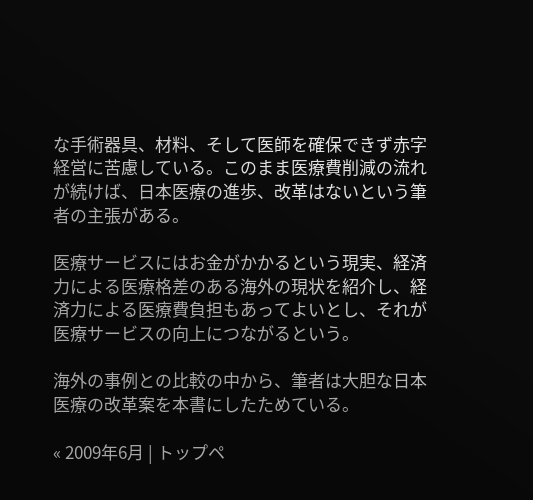な手術器具、材料、そして医師を確保できず赤字経営に苦慮している。このまま医療費削減の流れが続けば、日本医療の進歩、改革はないという筆者の主張がある。

医療サービスにはお金がかかるという現実、経済力による医療格差のある海外の現状を紹介し、経済力による医療費負担もあってよいとし、それが医療サービスの向上につながるという。

海外の事例との比較の中から、筆者は大胆な日本医療の改革案を本書にしたためている。

« 2009年6月 | トップペ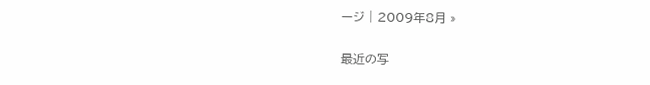ージ | 2009年8月 »

最近の写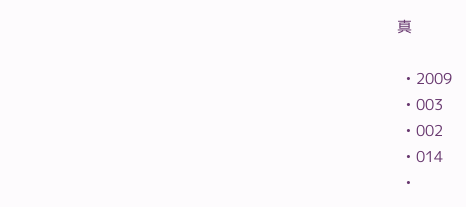真

  • 2009
  • 003
  • 002
  • 014
  •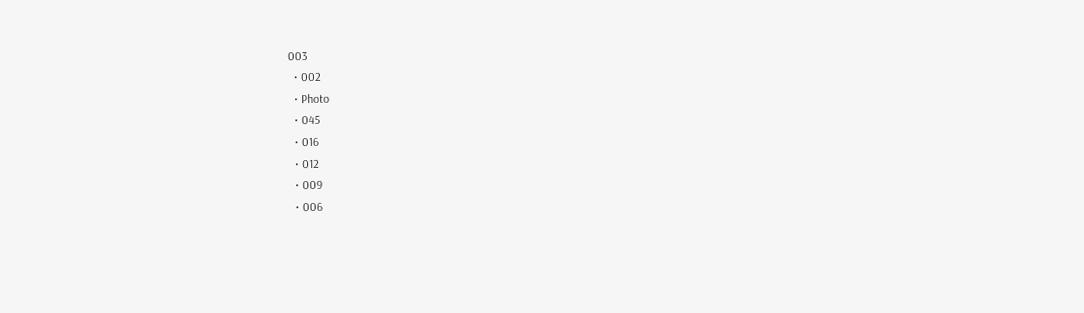003
  • 002
  • Photo
  • 045
  • 016
  • 012
  • 009
  • 006